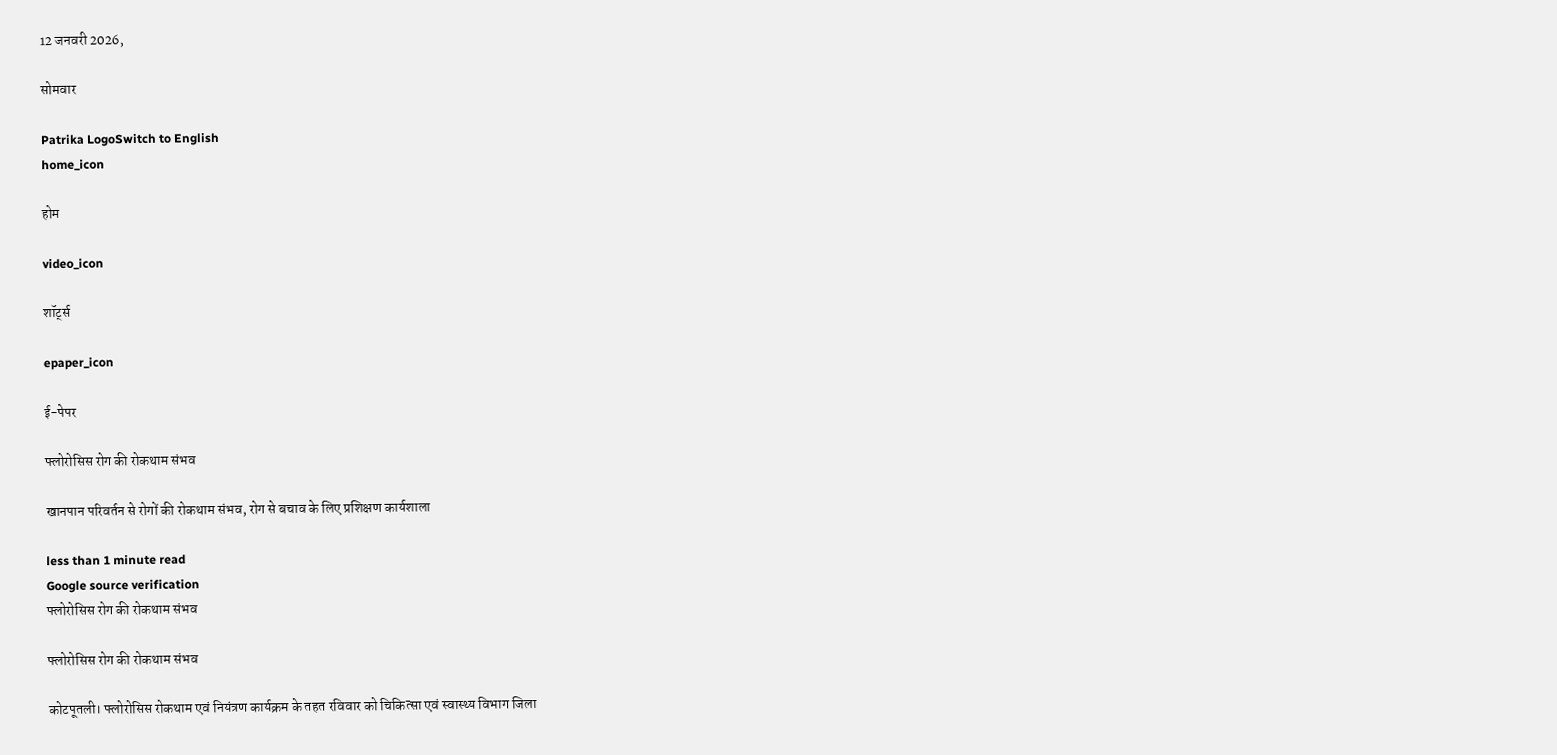12 जनवरी 2026,

सोमवार

Patrika LogoSwitch to English
home_icon

होम

video_icon

शॉर्ट्स

epaper_icon

ई-पेपर

फ्लोरोसिस रोग की रोकथाम संभव

खानपान परिवर्तन से रोगों की रोकथाम संभव, रोग से बचाव के लिए प्रशिक्षण कार्यशाला

less than 1 minute read
Google source verification
फ्लोरोसिस रोग की रोकथाम संभव

फ्लोरोसिस रोग की रोकथाम संभव

कोटपूतली। फ्लोरोसिस रोकथाम एवं नियंत्रण कार्यक्रम के तहत रविवार को चिकित्सा एवं स्वास्थ्य विभाग जिला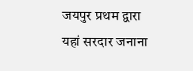जयपुर प्रथम द्वारा यहां सरदार जनाना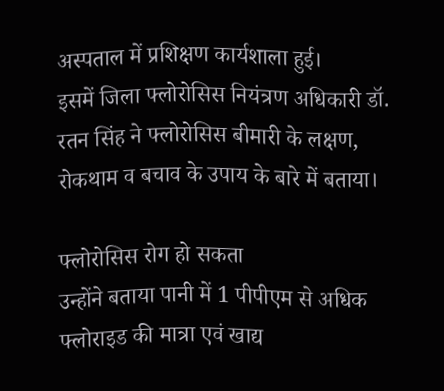अस्पताल में प्रशिक्षण कार्यशाला हुई।
इसमें जिला फ्लोरोसिस नियंत्रण अधिकारी डॉ. रतन सिंह ने फ्लोरोसिस बीमारी के लक्षण, रोकथाम व बचाव के उपाय के बारे में बताया।

फ्लोरोसिस रोग हो सकता
उन्होंने बताया पानी में 1 पीपीएम से अधिक फ्लोराइड की मात्रा एवं खाद्य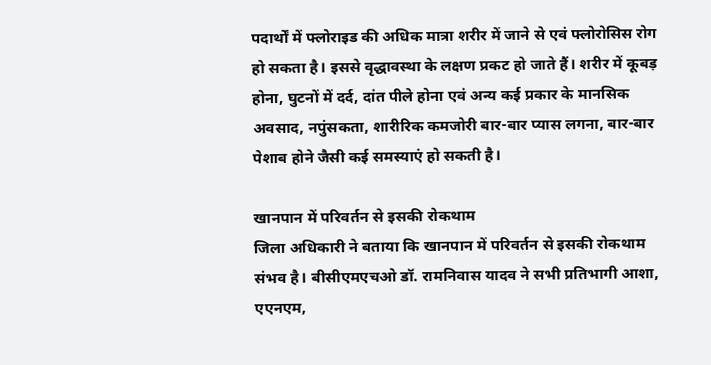पदार्थों में फ्लोराइड की अधिक मात्रा शरीर में जाने से एवं फ्लोरोसिस रोग हो सकता है। इससे वृद्धावस्था के लक्षण प्रकट हो जाते हैं। शरीर में कूबड़ होना, घुटनों में दर्द, दांत पीले होना एवं अन्य कई प्रकार के मानसिक अवसाद, नपुंसकता, शारीरिक कमजोरी बार-बार प्यास लगना, बार-बार पेशाब होने जैसी कई समस्याएं हो सकती है।

खानपान में परिवर्तन से इसकी रोकथाम
जिला अधिकारी ने बताया कि खानपान में परिवर्तन से इसकी रोकथाम संभव है। बीसीएमएचओ डॉ. रामनिवास यादव ने सभी प्रतिभागी आशा, एएनएम,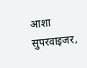आशा सुपरवाइजर,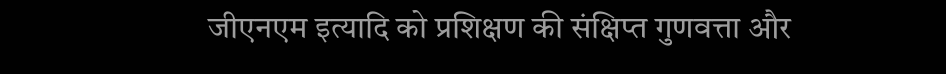जीएनएम इत्यादि को प्रशिक्षण की संक्षिप्त गुणवत्ता और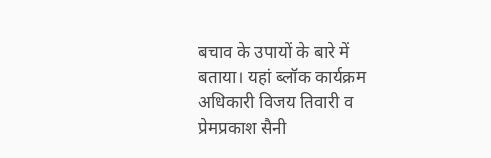बचाव के उपायों के बारे में बताया। यहां ब्लॉक कार्यक्रम अधिकारी विजय तिवारी व प्रेमप्रकाश सैनी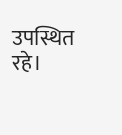उपस्थित रहे।